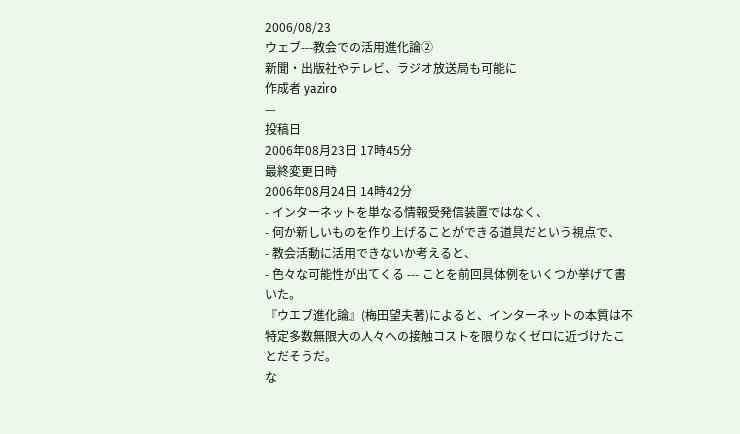2006/08/23
ウェブ---教会での活用進化論②
新聞・出版社やテレビ、ラジオ放送局も可能に
作成者 yaziro
—
投稿日
2006年08月23日 17時45分
最終変更日時
2006年08月24日 14時42分
- インターネットを単なる情報受発信装置ではなく、
- 何か新しいものを作り上げることができる道具だという視点で、
- 教会活動に活用できないか考えると、
- 色々な可能性が出てくる --- ことを前回具体例をいくつか挙げて書いた。
『ウエブ進化論』(梅田望夫著)によると、インターネットの本質は不特定多数無限大の人々への接触コストを限りなくゼロに近づけたことだそうだ。
な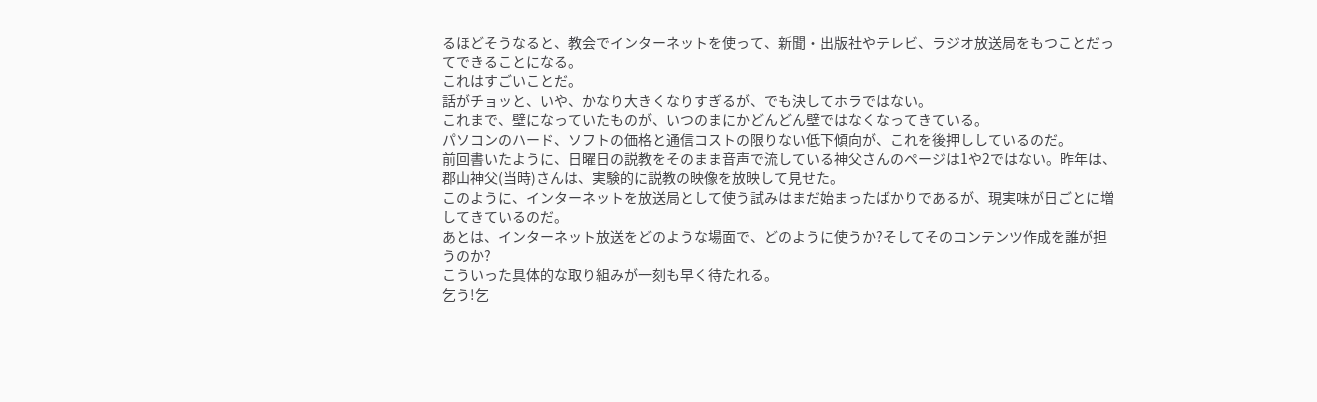るほどそうなると、教会でインターネットを使って、新聞・出版社やテレビ、ラジオ放送局をもつことだってできることになる。
これはすごいことだ。
話がチョッと、いや、かなり大きくなりすぎるが、でも決してホラではない。
これまで、壁になっていたものが、いつのまにかどんどん壁ではなくなってきている。
パソコンのハード、ソフトの価格と通信コストの限りない低下傾向が、これを後押ししているのだ。
前回書いたように、日曜日の説教をそのまま音声で流している神父さんのページは1や2ではない。昨年は、郡山神父(当時)さんは、実験的に説教の映像を放映して見せた。
このように、インターネットを放送局として使う試みはまだ始まったばかりであるが、現実味が日ごとに増してきているのだ。
あとは、インターネット放送をどのような場面で、どのように使うか?そしてそのコンテンツ作成を誰が担うのか?
こういった具体的な取り組みが一刻も早く待たれる。
乞う!乞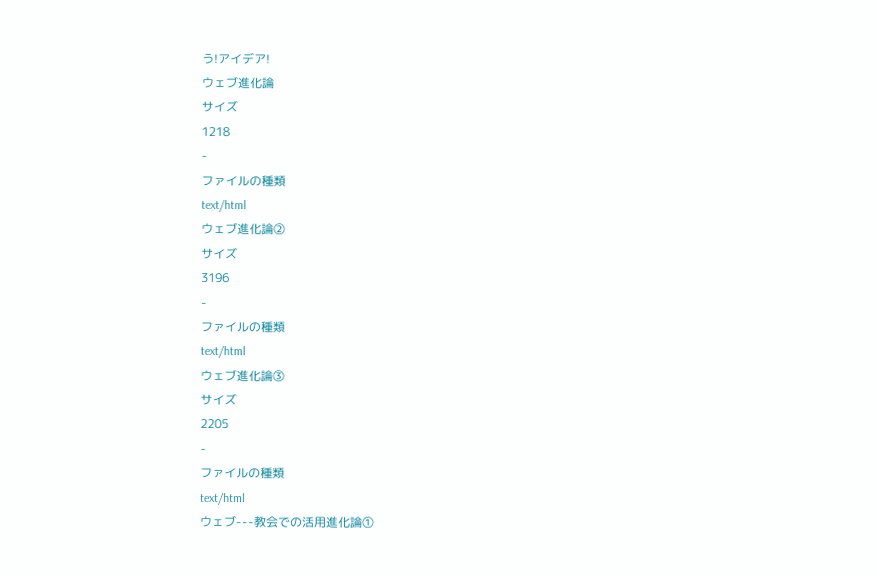う!アイデア!
ウェブ進化論
サイズ
1218
-
ファイルの種類
text/html
ウェブ進化論②
サイズ
3196
-
ファイルの種類
text/html
ウェブ進化論③
サイズ
2205
-
ファイルの種類
text/html
ウェブ---教会での活用進化論①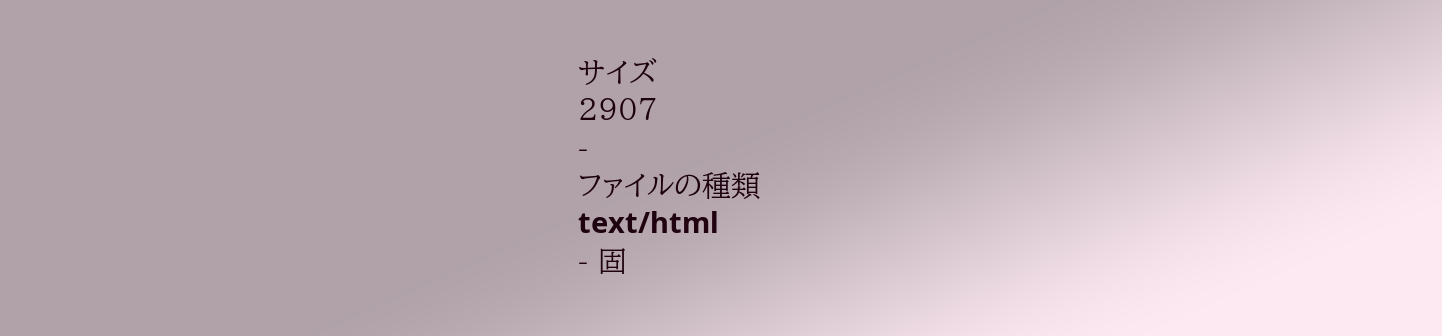サイズ
2907
-
ファイルの種類
text/html
- 固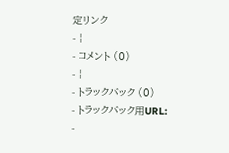定リンク
- ¦
- コメント (0)
- ¦
- トラックバック (0)
- トラックバック用URL:
-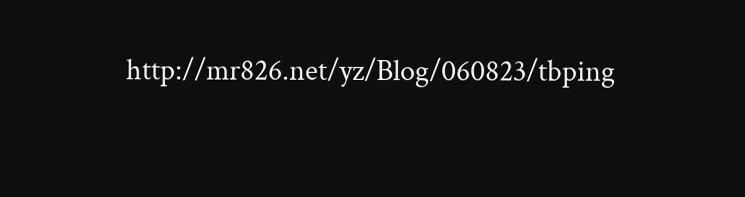http://mr826.net/yz/Blog/060823/tbping